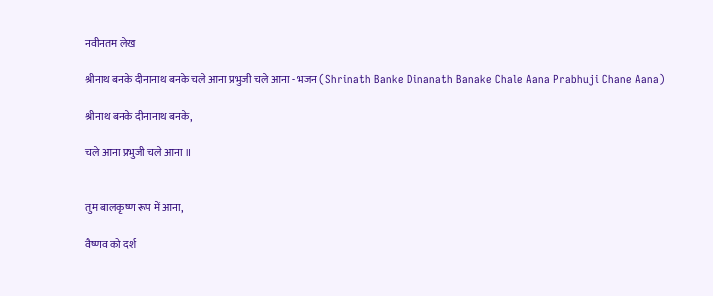नवीनतम लेख

श्रीनाथ बनके दीनानाथ बनके चले आना प्रभुजी चले आना - भजन (Shrinath Banke Dinanath Banake Chale Aana Prabhuji Chane Aana)

श्रीनाथ बनके दीनानाथ बनके,

चले आना प्रभुजी चले आना ॥


तुम बालकृष्ण रूप में आना,

वैष्णव को दर्श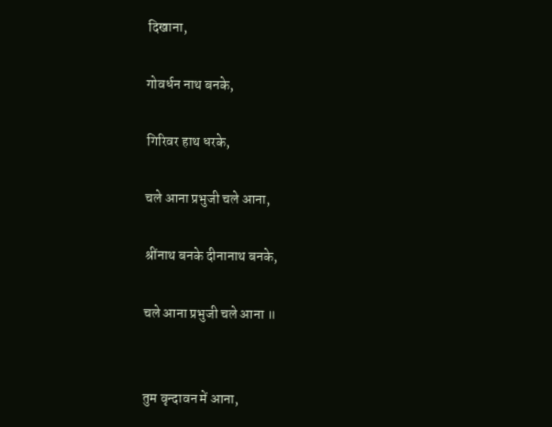दिखाना,

गोवर्धन नाथ बनके,

गिरिवर हाथ धरके,

चले आना प्रभुजी चले आना,

श्रींनाथ बनके दीनानाथ बनके,

चले आना प्रभुजी चले आना ॥


तुम वृन्दावन में आना,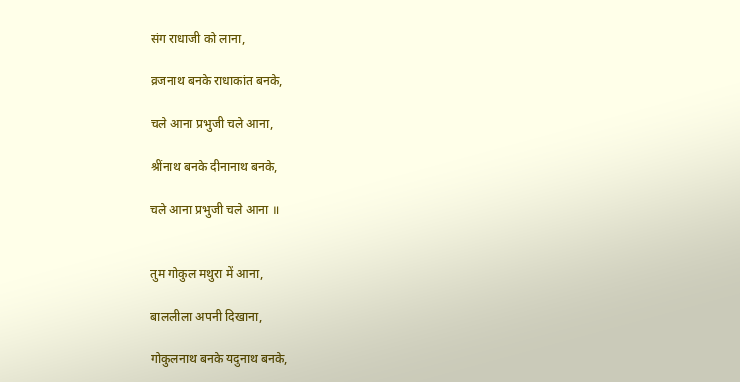संग राधाजी को लाना,

व्रजनाथ बनके राधाकांत बनके,

चले आना प्रभुजी चले आना,

श्रींनाथ बनके दीनानाथ बनके,

चले आना प्रभुजी चले आना ॥


तुम गोकुल मथुरा में आना,

बाललीला अपनी दिखाना,

गोकुलनाथ बनके यदुनाथ बनके,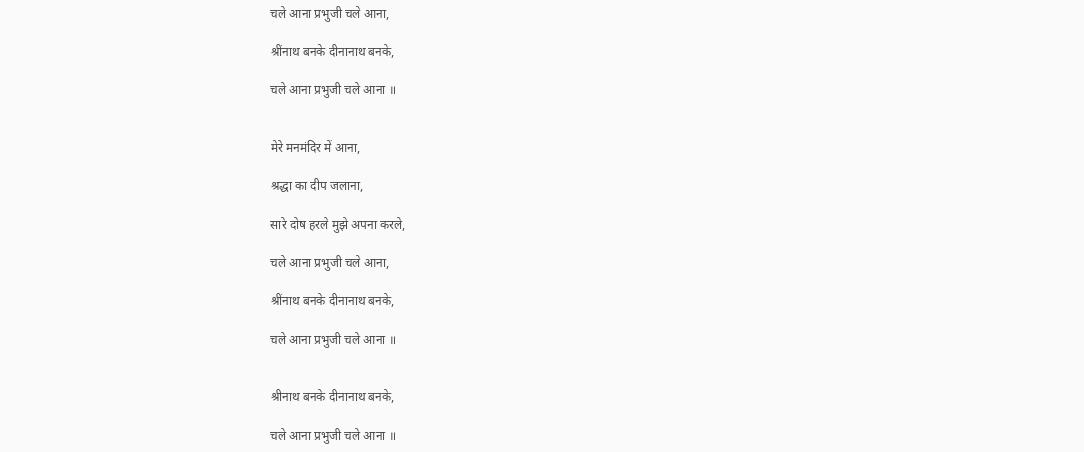चले आना प्रभुजी चले आना,

श्रींनाथ बनके दीनानाथ बनके,

चले आना प्रभुजी चले आना ॥


मेरे मनमंदिर में आना,

श्रद्धा का दीप जलाना,

सारे दोष हरले मुझे अपना करले,

चले आना प्रभुजी चले आना,

श्रींनाथ बनके दीनानाथ बनके,

चले आना प्रभुजी चले आना ॥


श्रीनाथ बनके दीनानाथ बनके,

चले आना प्रभुजी चले आना ॥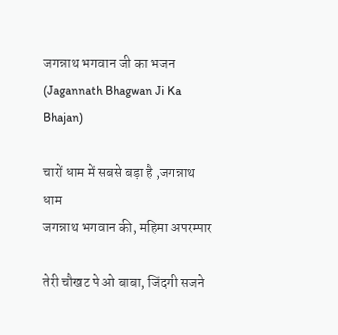जगन्नाथ भगवान जी का भजन (Jagannath Bhagwan Ji Ka Bhajan)

चारों धाम में सबसे बड़ा है ,जगन्नाथ धाम
जगन्नाथ भगवान की, महिमा अपरम्पार

तेरी चौखट पे ओ बाबा, जिंदगी सजने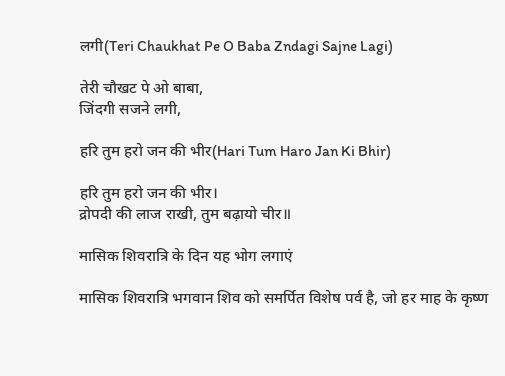लगी(Teri Chaukhat Pe O Baba Zndagi Sajne Lagi)

तेरी चौखट पे ओ बाबा,
जिंदगी सजने लगी,

हरि तुम हरो जन की भीर(Hari Tum Haro Jan Ki Bhir)

हरि तुम हरो जन की भीर।
द्रोपदी की लाज राखी, तुम बढ़ायो चीर॥

मासिक शिवरात्रि के दिन यह भोग लगाएं

मासिक शिवरात्रि भगवान शिव को समर्पित विशेष पर्व है, जो हर माह के कृष्ण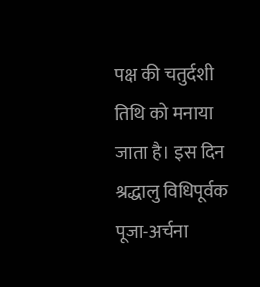पक्ष की चतुर्दशी तिथि को मनाया जाता है। इस दिन श्रद्धालु विधिपूर्वक पूजा-अर्चना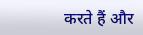करते हैं और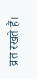व्रत रखते हैं।